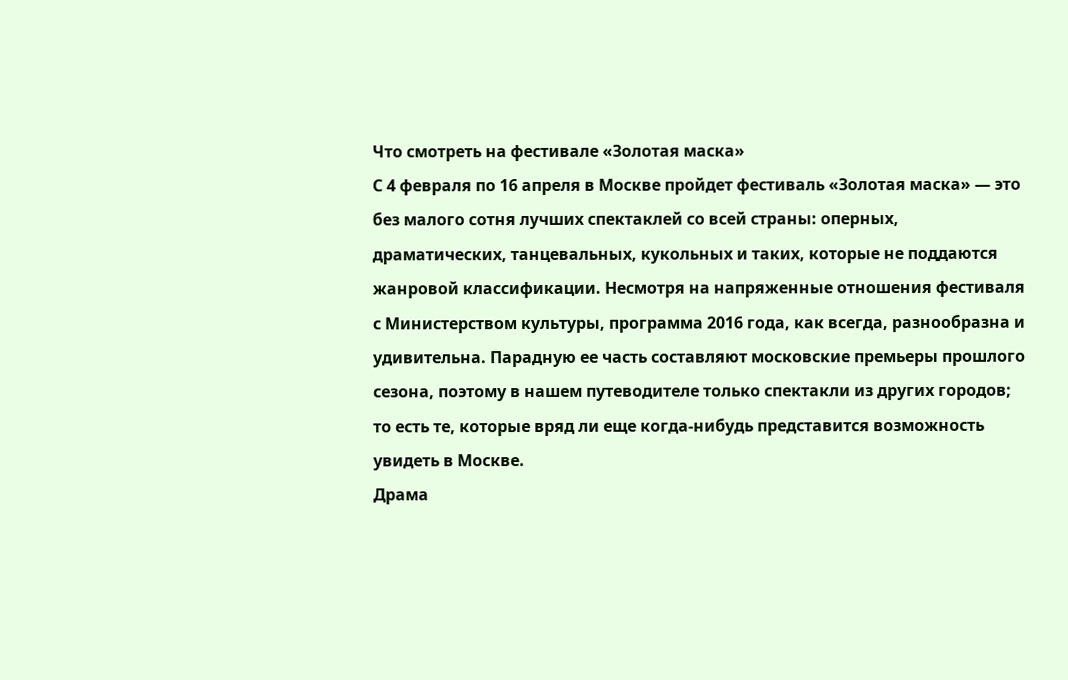Что смотреть на фестивале «Золотая маска»
С 4 февраля по 16 апреля в Москве пройдет фестиваль «Золотая маска» — это без малого сотня лучших спектаклей со всей страны: оперных, драматических, танцевальных, кукольных и таких, которые не поддаются жанровой классификации. Несмотря на напряженные отношения фестиваля с Министерством культуры, программа 2016 года, как всегда, разнообразна и удивительна. Парадную ее часть составляют московские премьеры прошлого сезона, поэтому в нашем путеводителе только спектакли из других городов; то есть те, которые вряд ли еще когда-нибудь представится возможность увидеть в Москве.
Драма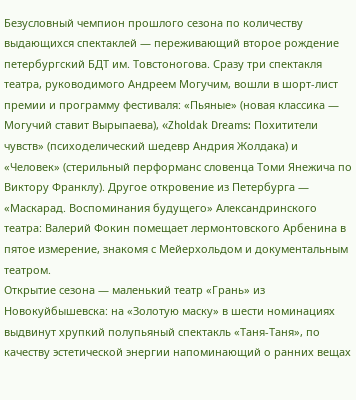Безусловный чемпион прошлого сезона по количеству выдающихся спектаклей — переживающий второе рождение петербургский БДТ им. Товстоногова. Сразу три спектакля театра, руководимого Андреем Могучим, вошли в шорт-лист премии и программу фестиваля: «Пьяные» (новая классика — Могучий ставит Вырыпаева), «Zholdak Dreams: Похитители чувств» (психоделический шедевр Андрия Жолдака) и «Человек» (стерильный перформанс словенца Томи Янежича по Виктору Франклу). Другое откровение из Петербурга — «Маскарад. Воспоминания будущего» Александринского театра: Валерий Фокин помещает лермонтовского Арбенина в пятое измерение, знакомя с Мейерхольдом и документальным театром.
Открытие сезона — маленький театр «Грань» из Новокуйбышевска: на «Золотую маску» в шести номинациях выдвинут хрупкий полупьяный спектакль «Таня-Таня», по качеству эстетической энергии напоминающий о ранних вещах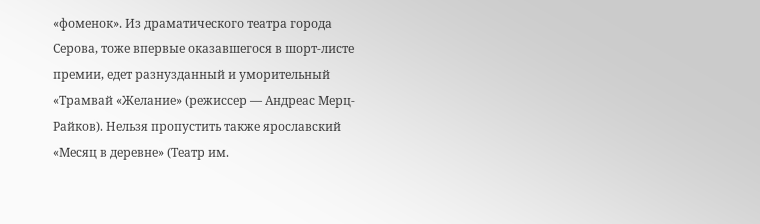«фоменок». Из драматического театра города Серова, тоже впервые оказавшегося в шорт-листе премии, едет разнузданный и уморительный «Трамвай «Желание» (режиссер — Андреас Мерц-Райков). Нельзя пропустить также ярославский «Месяц в деревне» (Театр им.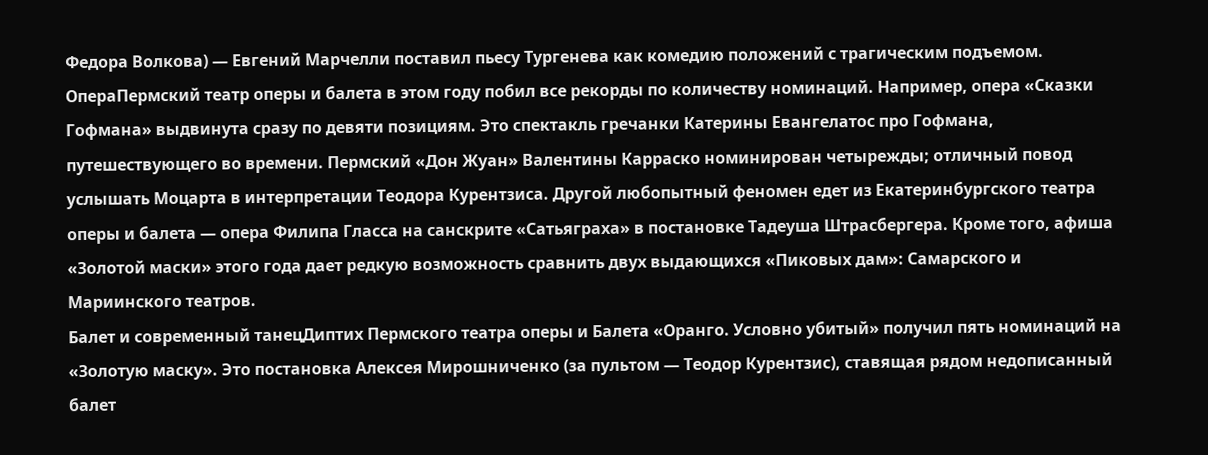Федора Волкова) — Евгений Марчелли поставил пьесу Тургенева как комедию положений с трагическим подъемом.
ОпераПермский театр оперы и балета в этом году побил все рекорды по количеству номинаций. Например, опера «Сказки Гофмана» выдвинута сразу по девяти позициям. Это спектакль гречанки Катерины Евангелатос про Гофмана, путешествующего во времени. Пермский «Дон Жуан» Валентины Карраско номинирован четырежды; отличный повод услышать Моцарта в интерпретации Теодора Курентзиса. Другой любопытный феномен едет из Екатеринбургского театра оперы и балета — опера Филипа Гласса на санскрите «Сатьяграха» в постановке Тадеуша Штрасбергера. Кроме того, афиша «Золотой маски» этого года дает редкую возможность сравнить двух выдающихся «Пиковых дам»: Самарского и Мариинского театров.
Балет и современный танецДиптих Пермского театра оперы и Балета «Оранго. Условно убитый» получил пять номинаций на «Золотую маску». Это постановка Алексея Мирошниченко (за пультом — Теодор Курентзис), ставящая рядом недописанный балет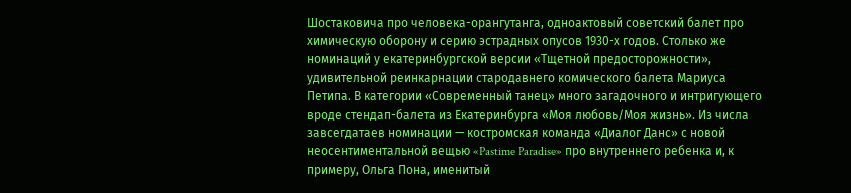Шостаковича про человека-орангутанга, одноактовый советский балет про химическую оборону и серию эстрадных опусов 1930-х годов. Столько же номинаций у екатеринбургской версии «Тщетной предосторожности», удивительной реинкарнации стародавнего комического балета Мариуса Петипа. В категории «Современный танец» много загадочного и интригующего вроде стендап-балета из Екатеринбурга «Моя любовь/Моя жизнь». Из числа завсегдатаев номинации — костромская команда «Диалог Данс» с новой неосентиментальной вещью «Pastime Paradise» про внутреннего ребенка и, к примеру, Ольга Пона, именитый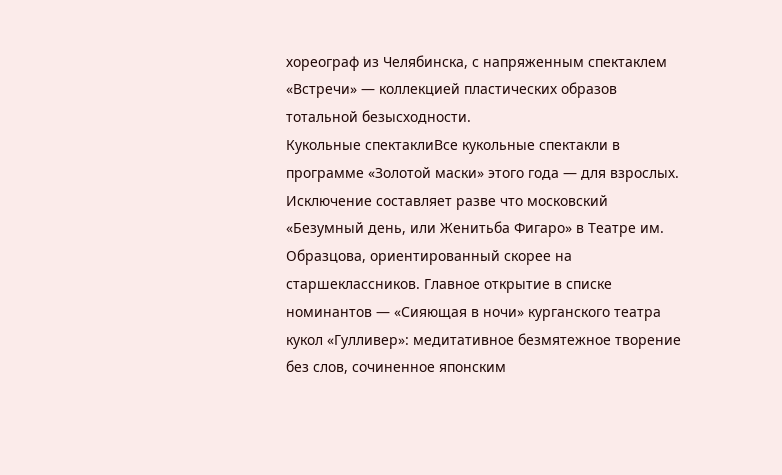хореограф из Челябинска, с напряженным спектаклем «Встречи» — коллекцией пластических образов тотальной безысходности.
Кукольные спектаклиВсе кукольные спектакли в программе «Золотой маски» этого года — для взрослых. Исключение составляет разве что московский «Безумный день, или Женитьба Фигаро» в Театре им. Образцова, ориентированный скорее на старшеклассников. Главное открытие в списке номинантов — «Сияющая в ночи» курганского театра кукол «Гулливер»: медитативное безмятежное творение без слов, сочиненное японским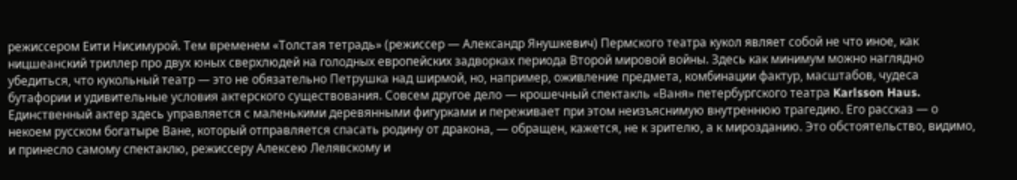режиссером Еити Нисимурой. Тем временем «Толстая тетрадь» (режиссер — Александр Янушкевич) Пермского театра кукол являет собой не что иное, как ницшеанский триллер про двух юных сверхлюдей на голодных европейских задворках периода Второй мировой войны. Здесь как минимум можно наглядно убедиться, что кукольный театр — это не обязательно Петрушка над ширмой, но, например, оживление предмета, комбинации фактур, масштабов, чудеса бутафории и удивительные условия актерского существования. Совсем другое дело — крошечный спектакль «Ваня» петербургского театра Karlsson Haus. Единственный актер здесь управляется с маленькими деревянными фигурками и переживает при этом неизъяснимую внутреннюю трагедию. Его рассказ — о некоем русском богатыре Ване, который отправляется спасать родину от дракона, — обращен, кажется, не к зрителю, а к мирозданию. Это обстоятельство, видимо, и принесло самому спектаклю, режиссеру Алексею Лелявскому и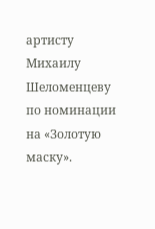артисту Михаилу Шеломенцеву по номинации на «Золотую маску».